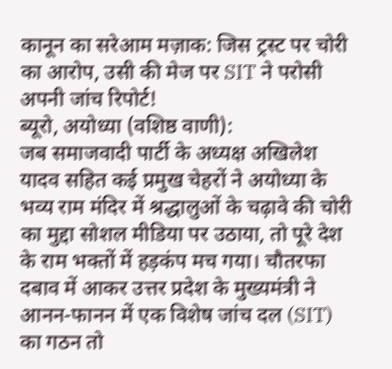कानून का सरेआम मज़ाक: जिस ट्रस्ट पर चोरी का आरोप, उसी की मेज पर SIT ने परोसी अपनी जांच रिपोर्ट!
ब्यूरो, अयोध्या (वशिष्ठ वाणी):
जब समाजवादी पार्टी के अध्यक्ष अखिलेश यादव सहित कई प्रमुख चेहरों ने अयोध्या के भव्य राम मंदिर में श्रद्धालुओं के चढ़ावे की चोरी का मुद्दा सोशल मीडिया पर उठाया, तो पूरे देश के राम भक्तों में हड़कंप मच गया। चौतरफा दबाव में आकर उत्तर प्रदेश के मुख्यमंत्री ने आनन-फानन में एक विशेष जांच दल (SIT) का गठन तो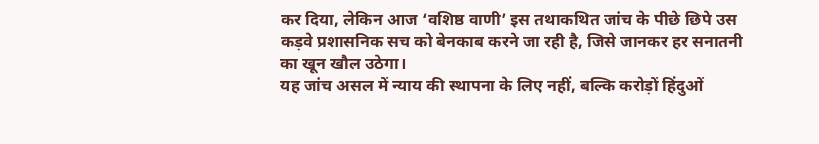कर दिया, लेकिन आज ‘वशिष्ठ वाणी’ इस तथाकथित जांच के पीछे छिपे उस कड़वे प्रशासनिक सच को बेनकाब करने जा रही है, जिसे जानकर हर सनातनी का खून खौल उठेगा।
यह जांच असल में न्याय की स्थापना के लिए नहीं, बल्कि करोड़ों हिंदुओं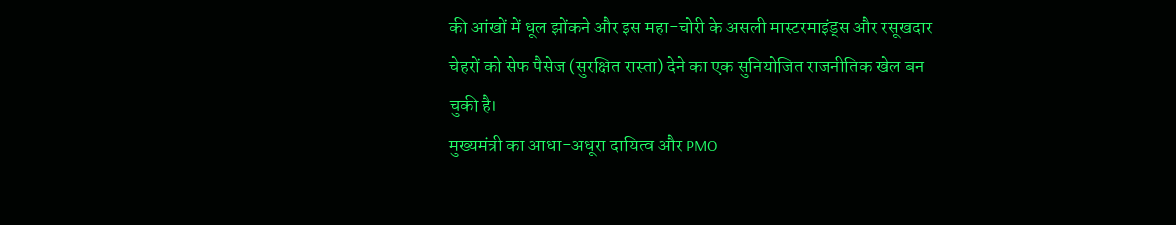की आंखों में धूल झोंकने और इस महा-चोरी के असली मास्टरमाइंड्स और रसूखदार चेहरों को सेफ पैसेज (सुरक्षित रास्ता) देने का एक सुनियोजित राजनीतिक खेल बन चुकी है।
मुख्यमंत्री का आधा-अधूरा दायित्व और PMO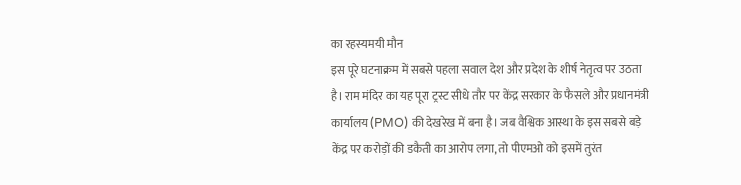का रहस्यमयी मौन
इस पूरे घटनाक्रम में सबसे पहला सवाल देश और प्रदेश के शीर्ष नेतृत्व पर उठता है। राम मंदिर का यह पूरा ट्रस्ट सीधे तौर पर केंद्र सरकार के फैसले और प्रधानमंत्री कार्यालय (PMO) की देखरेख में बना है। जब वैश्विक आस्था के इस सबसे बड़े केंद्र पर करोड़ों की डकैती का आरोप लगा, तो पीएमओ को इसमें तुरंत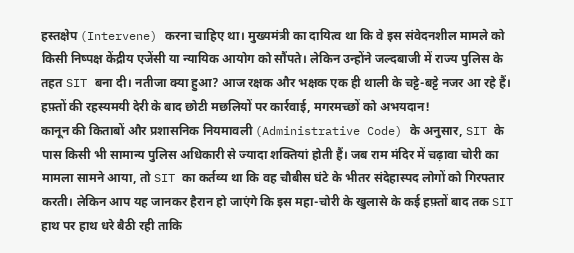हस्तक्षेप (Intervene) करना चाहिए था। मुख्यमंत्री का दायित्व था कि वे इस संवेदनशील मामले को किसी निष्पक्ष केंद्रीय एजेंसी या न्यायिक आयोग को सौंपते। लेकिन उन्होंने जल्दबाजी में राज्य पुलिस के तहत SIT बना दी। नतीजा क्या हुआ? आज रक्षक और भक्षक एक ही थाली के चट्टे-बट्टे नजर आ रहे हैं।
हफ़्तों की रहस्यमयी देरी के बाद छोटी मछलियों पर कार्रवाई, मगरमच्छों को अभयदान!
कानून की किताबों और प्रशासनिक नियमावली (Administrative Code) के अनुसार, SIT के पास किसी भी सामान्य पुलिस अधिकारी से ज्यादा शक्तियां होती हैं। जब राम मंदिर में चढ़ावा चोरी का मामला सामने आया, तो SIT का कर्तव्य था कि वह चौबीस घंटे के भीतर संदेहास्पद लोगों को गिरफ्तार करती। लेकिन आप यह जानकर हैरान हो जाएंगे कि इस महा-चोरी के खुलासे के कई हफ़्तों बाद तक SIT हाथ पर हाथ धरे बैठी रही ताकि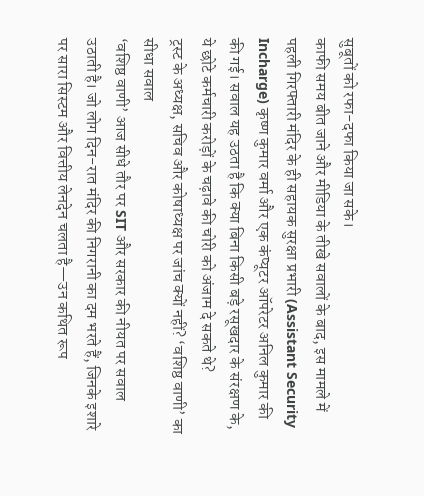सुबूतों को रफा-दफा किया जा सके।
काफी समय बीत जाने और मीडिया के तीखे सवालों के बाद, इस मामले में पहली गिरफ्तारी मंदिर के ही सहायक सुरक्षा प्रभारी (Assistant Security Incharge) कृष्ण कुमार वर्मा और एक कंप्यूटर ऑपरेटर अनिल कुमार की की गई। सवाल यह उठता है कि क्या बिना किसी बड़े रसूखदार के संरक्षण के, ये छोटे कर्मचारी करोड़ों के चढ़ावे की चोरी को अंजाम दे सकते थे?
ट्रस्ट के अध्यक्ष, सचिव और कोषाध्यक्ष पर जांच क्यों नहीं? ‘वशिष्ठ वाणी’ का सीधा सवाल
‘वशिष्ठ वाणी’ आज सीधे तौर पर SIT और सरकार की नीयत पर सवाल उठाती है। जो लोग दिन-रात मंदिर की निगरानी का दम भरते हैं, जिनके इशारे पर सारा सिस्टम और वित्तीय लेनदेन चलता है—उन कथित रूप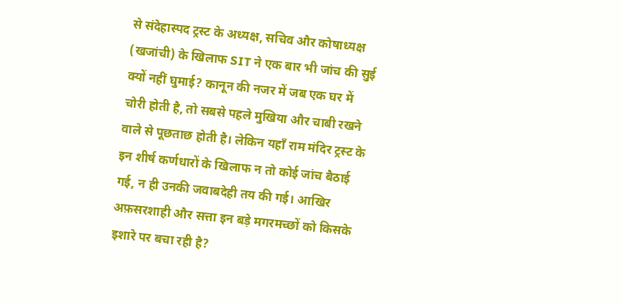से संदेहास्पद ट्रस्ट के अध्यक्ष, सचिव और कोषाध्यक्ष (खजांची) के खिलाफ SIT ने एक बार भी जांच की सुई क्यों नहीं घुमाई? कानून की नजर में जब एक घर में चोरी होती है, तो सबसे पहले मुखिया और चाबी रखने वाले से पूछताछ होती है। लेकिन यहाँ राम मंदिर ट्रस्ट के इन शीर्ष कर्णधारों के खिलाफ न तो कोई जांच बैठाई गई, न ही उनकी जवाबदेही तय की गई। आखिर अफ़सरशाही और सत्ता इन बड़े मगरमच्छों को किसके इशारे पर बचा रही है?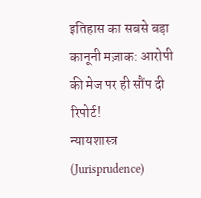इतिहास का सबसे बड़ा कानूनी मज़ाक: आरोपी की मेज पर ही सौंप दी रिपोर्ट!
न्यायशास्त्र (Jurisprudence)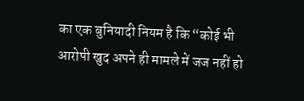का एक बुनियादी नियम है कि “कोई भी आरोपी खुद अपने ही मामले में जज नहीं हो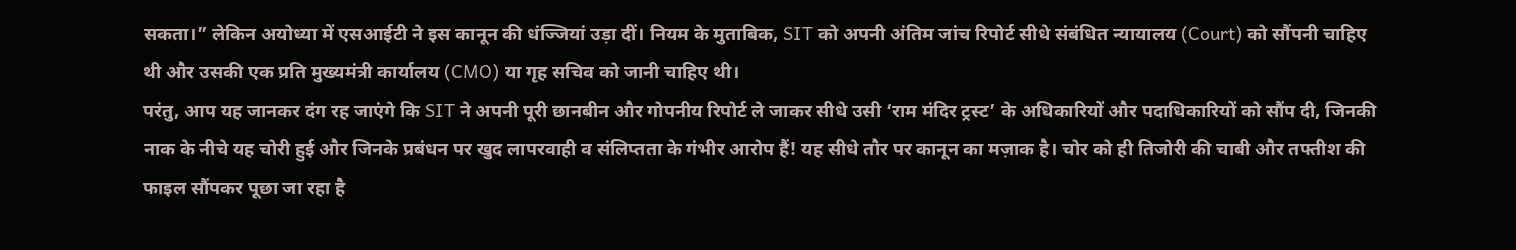सकता।” लेकिन अयोध्या में एसआईटी ने इस कानून की धंज्जियां उड़ा दीं। नियम के मुताबिक, SIT को अपनी अंतिम जांच रिपोर्ट सीधे संबंधित न्यायालय (Court) को सौंपनी चाहिए थी और उसकी एक प्रति मुख्यमंत्री कार्यालय (CMO) या गृह सचिव को जानी चाहिए थी।
परंतु, आप यह जानकर दंग रह जाएंगे कि SIT ने अपनी पूरी छानबीन और गोपनीय रिपोर्ट ले जाकर सीधे उसी ‘राम मंदिर ट्रस्ट’ के अधिकारियों और पदाधिकारियों को सौंप दी, जिनकी नाक के नीचे यह चोरी हुई और जिनके प्रबंधन पर खुद लापरवाही व संलिप्तता के गंभीर आरोप हैं! यह सीधे तौर पर कानून का मज़ाक है। चोर को ही तिजोरी की चाबी और तफ्तीश की फाइल सौंपकर पूछा जा रहा है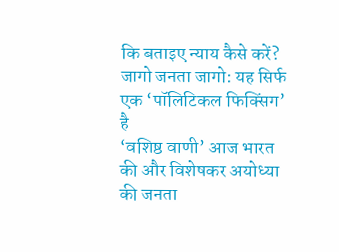कि बताइए न्याय कैसे करें?
जागो जनता जागो: यह सिर्फ एक ‘पॉलिटिकल फिक्सिंग’ है
‘वशिष्ठ वाणी’ आज भारत की और विशेषकर अयोध्या की जनता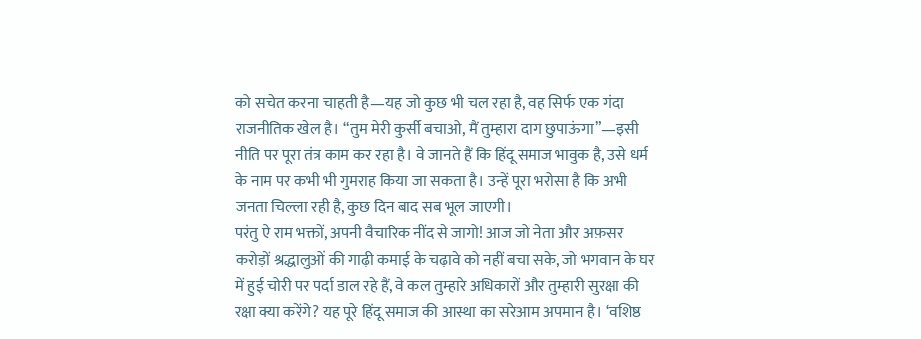को सचेत करना चाहती है—यह जो कुछ भी चल रहा है, वह सिर्फ एक गंदा राजनीतिक खेल है। “तुम मेरी कुर्सी बचाओ, मैं तुम्हारा दाग छुपाऊंगा”—इसी नीति पर पूरा तंत्र काम कर रहा है। वे जानते हैं कि हिंदू समाज भावुक है, उसे धर्म के नाम पर कभी भी गुमराह किया जा सकता है। उन्हें पूरा भरोसा है कि अभी जनता चिल्ला रही है, कुछ दिन बाद सब भूल जाएगी।
परंतु ऐ राम भक्तों, अपनी वैचारिक नींद से जागो! आज जो नेता और अफ़सर करोड़ों श्रद्धालुओं की गाढ़ी कमाई के चढ़ावे को नहीं बचा सके, जो भगवान के घर में हुई चोरी पर पर्दा डाल रहे हैं, वे कल तुम्हारे अधिकारों और तुम्हारी सुरक्षा की रक्षा क्या करेंगे? यह पूरे हिंदू समाज की आस्था का सरेआम अपमान है। ‘वशिष्ठ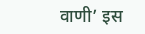वाणी’ इस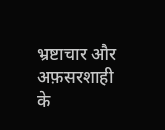भ्रष्टाचार और अफ़सरशाही के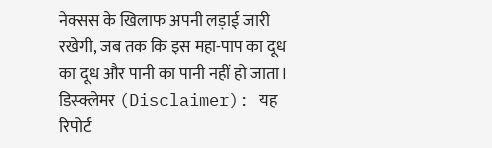नेक्सस के खिलाफ अपनी लड़ाई जारी रखेगी, जब तक कि इस महा-पाप का दूध का दूध और पानी का पानी नहीं हो जाता।
डिस्क्लेमर (Disclaimer): यह रिपोर्ट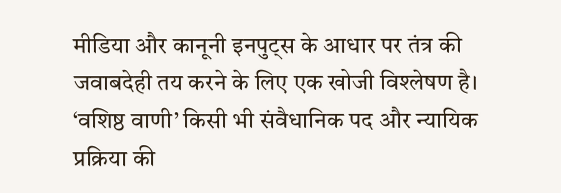मीडिया और कानूनी इनपुट्स के आधार पर तंत्र की जवाबदेही तय करने के लिए एक खोजी विश्लेषण है। ‘वशिष्ठ वाणी’ किसी भी संवैधानिक पद और न्यायिक प्रक्रिया की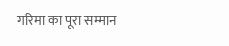गरिमा का पूरा सम्मान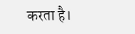करता है।